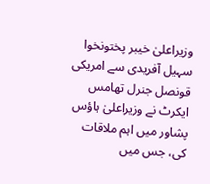وزیراعلیٰ خیبر پختونخوا سہیل آفریدی سے امریکی قونصل جنرل تھامس ایکرٹ نے وزیراعلیٰ ہاؤس پشاور میں اہم ملاقات کی، جس میں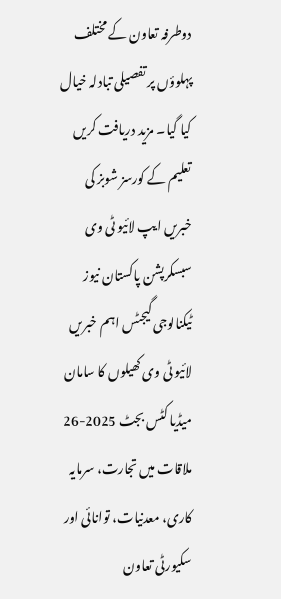دوطرفہ تعاون کے مختلف پہلوؤں پر تفصیلی تبادلہ خیال کیا گیا۔ مزید دریافت کریں تعلیم کے کورسز شوبز کی خبریں ایپ لائیو ٹی وی سبسکرپشن پاکستان نیوز ٹیکنالوجی گیجٹس اہم خبریں لائیو ٹی وی کھیلوں کا سامان میڈیا کٹس بجٹ 2025-26 ملاقات میں تجارت، سرمایہ کاری، معدنیات، توانائی اور سکیورٹی تعاون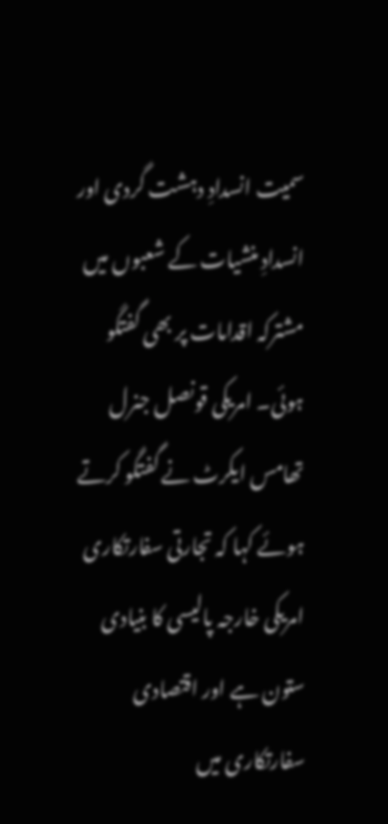سمیت انسدادِ دہشت گردی اور انسدادِ منشیات کے شعبوں میں مشترکہ اقدامات پر بھی گفتگو ہوئی۔ امریکی قونصل جنرل تھامس ایکرٹ نے گفتگو کرتے ہوئے کہا کہ تجارتی سفارتکاری امریکی خارجہ پالیسی کا بنیادی ستون ہے اور اقتصادی سفارتکاری میں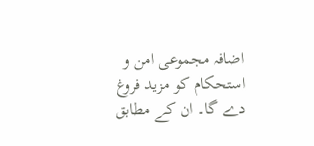اضافہ مجموعی امن و استحکام کو مزید فروغ دے گا۔ ان کے مطابق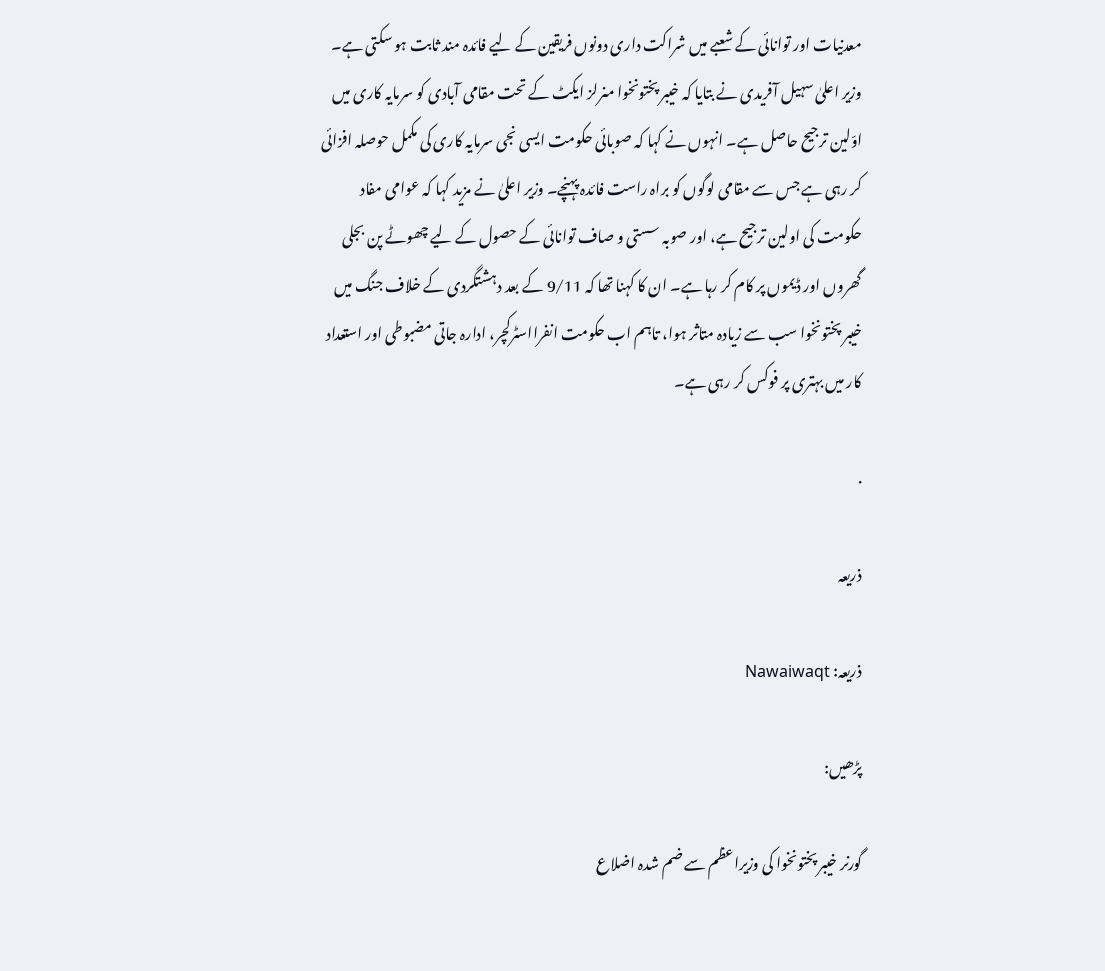معدنیات اور توانائی کے شعبے میں شراکت داری دونوں فریقین کے لیے فائدہ مند ثابت ہو سکتی ہے۔ وزیر اعلیٰ سہیل آفریدی نے بتایا کہ خیبر پختونخوا منرلز ایکٹ کے تحت مقامی آبادی کو سرمایہ کاری میں اوّلین ترجیح حاصل ہے۔ انہوں نے کہا کہ صوبائی حکومت ایسی نجی سرمایہ کاری کی مکمل حوصلہ افزائی کر رہی ہے جس سے مقامی لوگوں کو براہ راست فائدہ پہنچے۔ وزیر اعلیٰ نے مزید کہا کہ عوامی مفاد حکومت کی اولین ترجیح ہے، اور صوبہ سستی و صاف توانائی کے حصول کے لیے چھوٹے پن بجلی گھروں اور ڈیموں پر کام کر رہا ہے۔ ان کا کہنا تھا کہ 9/11 کے بعد دہشتگردی کے خلاف جنگ میں خیبر پختونخوا سب سے زیادہ متاثر ہوا، تاہم اب حکومت انفرااسٹرکچر، ادارہ جاتی مضبوطی اور استعداد کار میں بہتری پر فوکس کر رہی ہے۔

.

ذریعہ

ذریعہ: Nawaiwaqt

پڑھیں:

گورنر خیبر پختونخوا کی وزیراعظم سے ضم شدہ اضلاع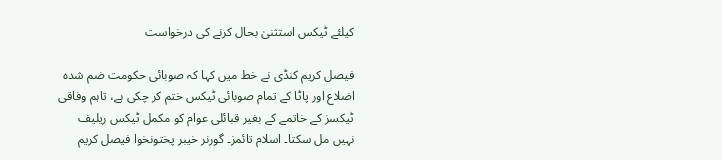کیلئے ٹیکس استثنیٰ بحال کرنے کی درخواست

فیصل کریم کنڈی نے خط میں کہا کہ صوبائی حکومت ضم شدہ اضلاع اور پاٹا کے تمام صوبائی ٹیکس ختم کر چکی ہے، تاہم وفاقی ٹیکسز کے خاتمے کے بغیر قبائلی عوام کو مکمل ٹیکس ریلیف نہیں مل سکتا۔ اسلام تائمز۔ گورنر خیبر پختونخوا فیصل کریم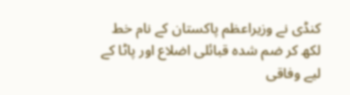کنڈی نے وزیراعظم پاکستان کے نام خط لکھ کر ضم شدہ قبائلی اضلاع اور پاٹا کے لیے وفاقی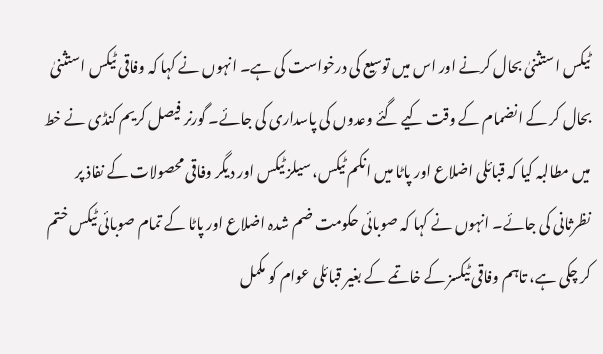ٹیکس استثنیٰ بحال کرنے اور اس میں توسیع کی درخواست کی ہے۔ انہوں نے کہا کہ وفاقی ٹیکس استثنیٰ بحال کر کے انضمام کے وقت کیے گئے وعدوں کی پاسداری کی جائے۔ گورنر فیصل کریم کنڈی نے خط میں مطالبہ کیا کہ قبائلی اضلاع اور پاٹا میں انکم ٹیکس، سیلز ٹیکس اور دیگر وفاقی محصولات کے نفاذ پر نظرثانی کی جائے۔ انہوں نے کہا کہ صوبائی حکومت ضم شدہ اضلاع اور پاٹا کے تمام صوبائی ٹیکس ختم کر چکی ہے، تاہم وفاقی ٹیکسز کے خاتمے کے بغیر قبائلی عوام کو مکمل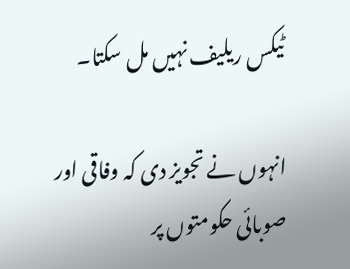ٹیکس ریلیف نہیں مل سکتا۔

انہوں نے تجویز دی کہ وفاقی اور صوبائی حکومتوں پر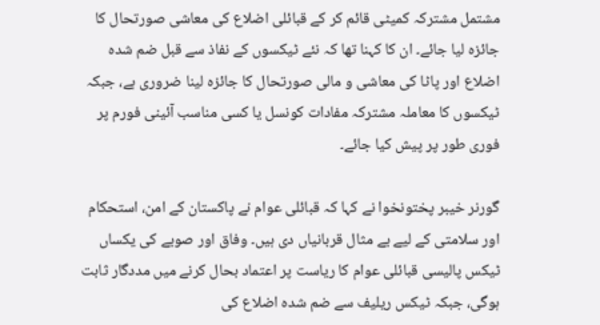مشتمل مشترکہ کمیٹی قائم کر کے قبائلی اضلاع کی معاشی صورتحال کا جائزہ لیا جائے۔ ان کا کہنا تھا کہ نئے ٹیکسوں کے نفاذ سے قبل ضم شدہ اضلاع اور پاٹا کی معاشی و مالی صورتحال کا جائزہ لینا ضروری ہے، جبکہ ٹیکسوں کا معاملہ مشترکہ مفادات کونسل یا کسی مناسب آئینی فورم پر فوری طور پر پیش کیا جائے۔

گورنر خیبر پختونخوا نے کہا کہ قبائلی عوام نے پاکستان کے امن، استحکام اور سلامتی کے لیے بے مثال قربانیاں دی ہیں۔ وفاق اور صوبے کی یکساں ٹیکس پالیسی قبائلی عوام کا ریاست پر اعتماد بحال کرنے میں مددگار ثابت ہوگی، جبکہ ٹیکس ریلیف سے ضم شدہ اضلاع کی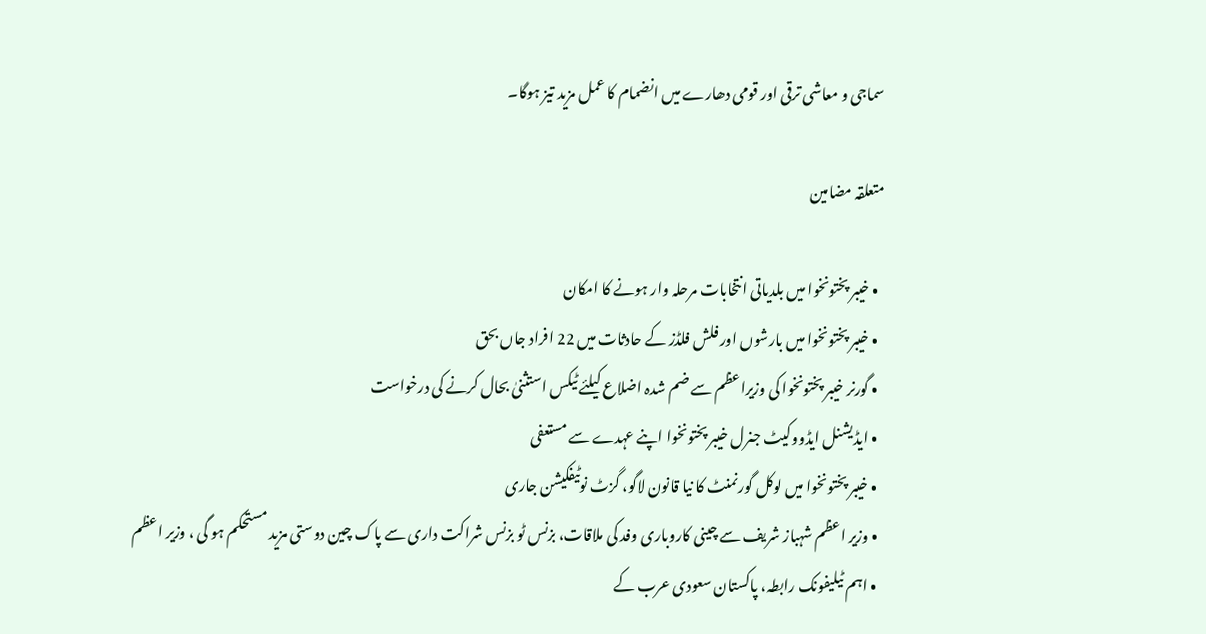سماجی و معاشی ترقی اور قومی دھارے میں انضمام کا عمل مزید تیز ہوگا۔

متعلقہ مضامین

  • خیبر پختونخوا میں بلدیاتی انتخابات مرحلہ وار ہونے کا امکان
  • خیبر پختونخوا میں بارشوں اور فلش فلڈز کے حادثات میں 22 افراد جاں بحق
  • گورنر خیبر پختونخوا کی وزیراعظم سے ضم شدہ اضلاع کیلئے ٹیکس استثنیٰ بحال کرنے کی درخواست
  • ایڈیشنل ایڈووکیٹ جنرل خیبر پختونخوا اپنے عہدے سے مستعفی
  • خیبر پختونخوا میں لوکل گورنمنٹ کا نیا قانون لاگو، گزٹ نوٹیفکیشن جاری
  • وزیر اعظم شہباز شریف سے چینی کاروباری وفد کی ملاقات، بزنس ٹو بزنس شراکت داری سے پاک چین دوستی مزید مستحکم ہو گی ، وزیر اعظم
  • اہم ٹیلیفونک رابطہ، پاکستان سعودی عرب کے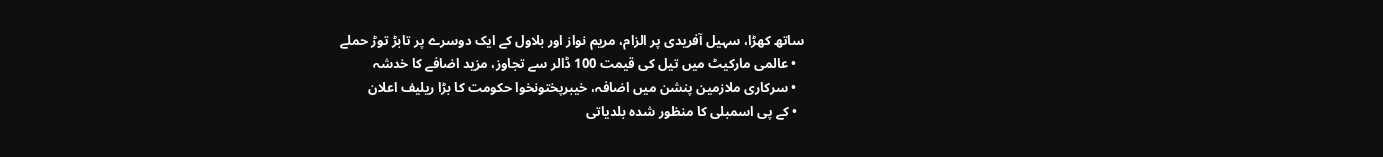ساتھ کھڑا، سہیل آفریدی پر الزام، مریم نواز اور بلاول کے ایک دوسرے پر تابڑ توڑ حملے
  • عالمی مارکیٹ میں تیل کی قیمت 100 ڈالر سے تجاوز، مزید اضافے کا خدشہ
  • سرکاری ملازمین پنشن میں اضافہ، خیبرپختونخوا حکومت کا بڑا ریلیف اعلان
  • کے پی اسمبلی کا منظور شدہ بلدیاتی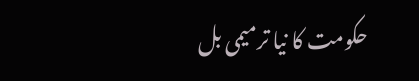حکومت کا نیا ترمیمی بل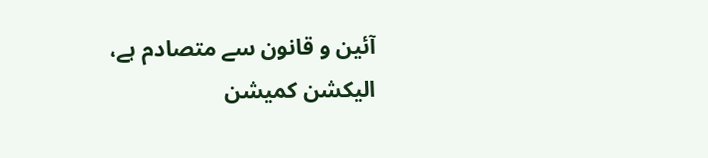آئین و قانون سے متصادم ہے، الیکشن کمیشن